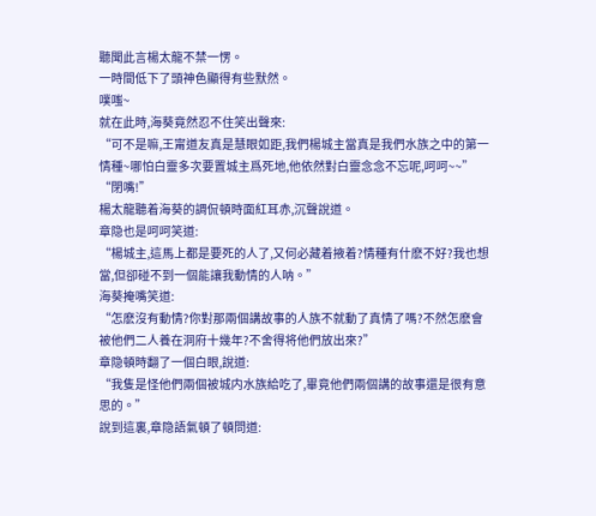聽聞此言楊太龍不禁一愣。
一時間低下了頭神色顯得有些默然。
噗嗤~
就在此時,海葵竟然忍不住笑出聲來:
“可不是嘛,王甯道友真是慧眼如距,我們楊城主當真是我們水族之中的第一情種~哪怕白靈多次要置城主爲死地,他依然對白靈念念不忘呢,呵呵~~”
“閉嘴!”
楊太龍聽着海葵的調侃頓時面紅耳赤,沉聲說道。
章隐也是呵呵笑道:
“楊城主,這馬上都是要死的人了,又何必藏着掖着?情種有什麽不好?我也想當,但卻碰不到一個能讓我動情的人呐。”
海葵掩嘴笑道:
“怎麽沒有動情?你對那兩個講故事的人族不就動了真情了嗎?不然怎麽會被他們二人養在洞府十幾年?不舍得将他們放出來?”
章隐頓時翻了一個白眼,說道:
“我隻是怪他們兩個被城内水族給吃了,畢竟他們兩個講的故事還是很有意思的。”
說到這裏,章隐語氣頓了頓問道: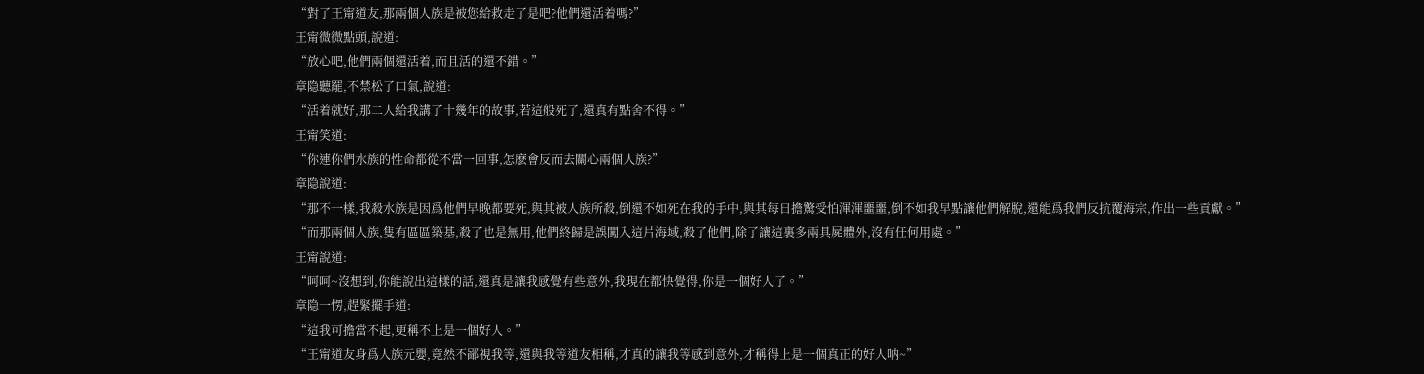“對了王甯道友,那兩個人族是被您給救走了是吧?他們還活着嗎?”
王甯微微點頭,說道:
“放心吧,他們兩個還活着,而且活的還不錯。”
章隐聽罷,不禁松了口氣,說道:
“活着就好,那二人給我講了十幾年的故事,若這般死了,還真有點舍不得。”
王甯笑道:
“你連你們水族的性命都從不當一回事,怎麽會反而去關心兩個人族?”
章隐說道:
“那不一樣,我殺水族是因爲他們早晚都要死,與其被人族所殺,倒還不如死在我的手中,與其每日擔驚受怕渾渾噩噩,倒不如我早點讓他們解脫,還能爲我們反抗覆海宗,作出一些貢獻。”
“而那兩個人族,隻有區區築基,殺了也是無用,他們終歸是誤闖入這片海域,殺了他們,除了讓這裏多兩具屍體外,沒有任何用處。”
王甯說道:
“呵呵~沒想到,你能說出這樣的話,還真是讓我感覺有些意外,我現在都快覺得,你是一個好人了。”
章隐一愣,趕緊擺手道:
“這我可擔當不起,更稱不上是一個好人。”
“王甯道友身爲人族元嬰,竟然不鄙視我等,還與我等道友相稱,才真的讓我等感到意外,才稱得上是一個真正的好人呐~”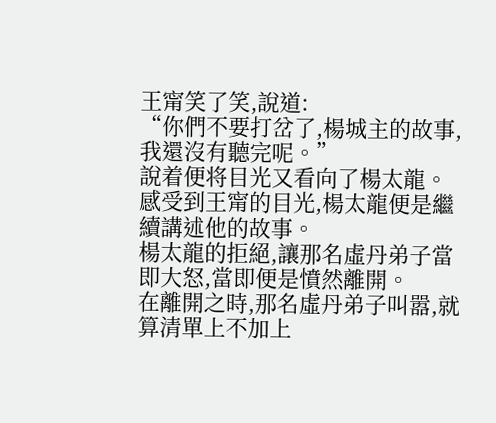王甯笑了笑,說道:
“你們不要打岔了,楊城主的故事,我還沒有聽完呢。”
說着便将目光又看向了楊太龍。
感受到王甯的目光,楊太龍便是繼續講述他的故事。
楊太龍的拒絕,讓那名虛丹弟子當即大怒,當即便是憤然離開。
在離開之時,那名虛丹弟子叫嚣,就算清單上不加上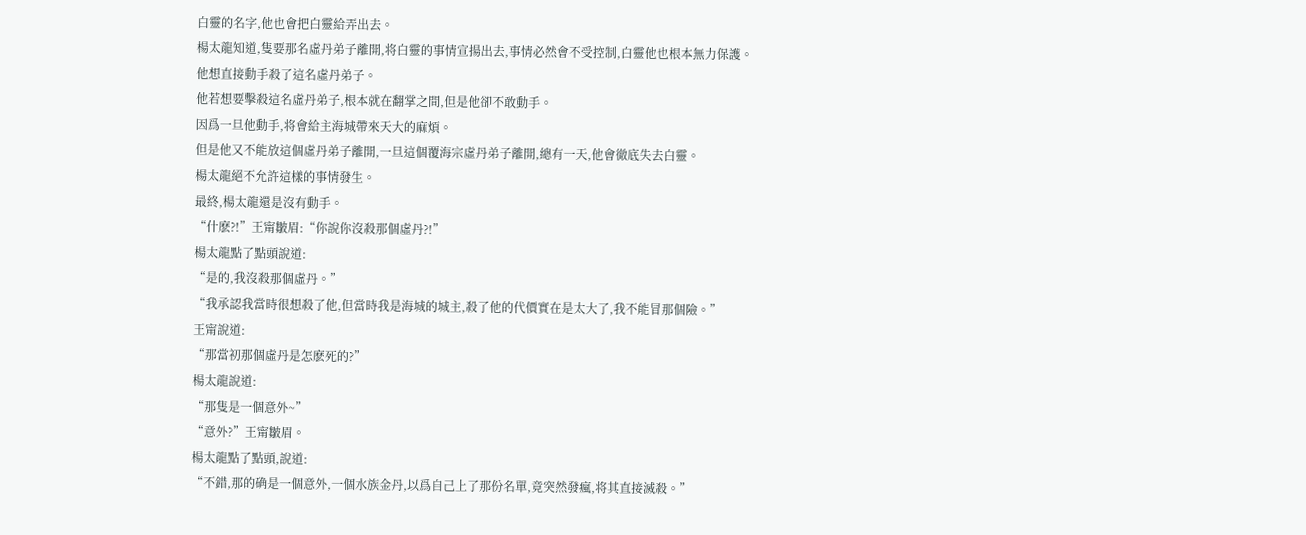白靈的名字,他也會把白靈給弄出去。
楊太龍知道,隻要那名虛丹弟子離開,将白靈的事情宣揚出去,事情必然會不受控制,白靈他也根本無力保護。
他想直接動手殺了這名虛丹弟子。
他若想要擊殺這名虛丹弟子,根本就在翻掌之間,但是他卻不敢動手。
因爲一旦他動手,将會給主海城帶來天大的麻煩。
但是他又不能放這個虛丹弟子離開,一旦這個覆海宗虛丹弟子離開,總有一天,他會徹底失去白靈。
楊太龍絕不允許這樣的事情發生。
最終,楊太龍還是沒有動手。
“什麽?!”王甯皺眉:“你說你沒殺那個虛丹?!”
楊太龍點了點頭說道:
“是的,我沒殺那個虛丹。”
“我承認我當時很想殺了他,但當時我是海城的城主,殺了他的代價實在是太大了,我不能冒那個險。”
王甯說道:
“那當初那個虛丹是怎麽死的?”
楊太龍說道:
“那隻是一個意外~”
“意外?”王甯皺眉。
楊太龍點了點頭,說道:
“不錯,那的确是一個意外,一個水族金丹,以爲自己上了那份名單,竟突然發瘋,将其直接滅殺。”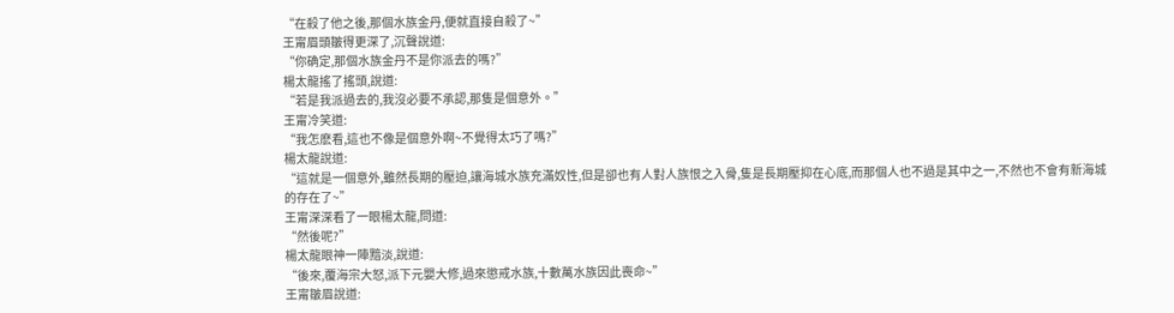“在殺了他之後,那個水族金丹,便就直接自殺了~”
王甯眉頭皺得更深了,沉聲說道:
“你确定,那個水族金丹不是你派去的嗎?”
楊太龍搖了搖頭,說道:
“若是我派過去的,我沒必要不承認,那隻是個意外。”
王甯冷笑道:
“我怎麽看,這也不像是個意外啊~不覺得太巧了嗎?”
楊太龍說道:
“這就是一個意外,雖然長期的壓迫,讓海城水族充滿奴性,但是卻也有人對人族恨之入骨,隻是長期壓抑在心底,而那個人也不過是其中之一,不然也不會有新海城的存在了~”
王甯深深看了一眼楊太龍,問道:
“然後呢?”
楊太龍眼神一陣黯淡,說道:
“後來,覆海宗大怒,派下元嬰大修,過來懲戒水族,十數萬水族因此喪命~”
王甯皺眉說道: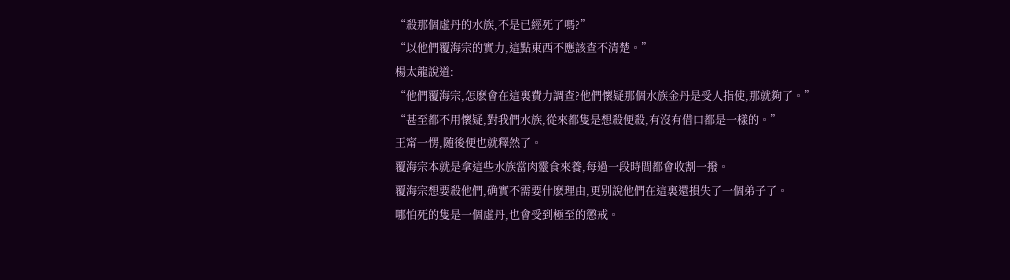“殺那個虛丹的水族,不是已經死了嗎?”
“以他們覆海宗的實力,這點東西不應該查不清楚。”
楊太龍說道:
“他們覆海宗,怎麽會在這裏費力調查?他們懷疑那個水族金丹是受人指使,那就夠了。”
“甚至都不用懷疑,對我們水族,從來都隻是想殺便殺,有沒有借口都是一樣的。”
王甯一愣,随後便也就釋然了。
覆海宗本就是拿這些水族當肉靈食來養,每過一段時間都會收割一撥。
覆海宗想要殺他們,确實不需要什麽理由,更别說他們在這裏還損失了一個弟子了。
哪怕死的隻是一個虛丹,也會受到極至的懲戒。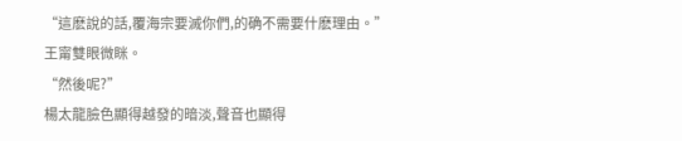“這麽說的話,覆海宗要滅你們,的确不需要什麽理由。”
王甯雙眼微眯。
“然後呢?”
楊太龍臉色顯得越發的暗淡,聲音也顯得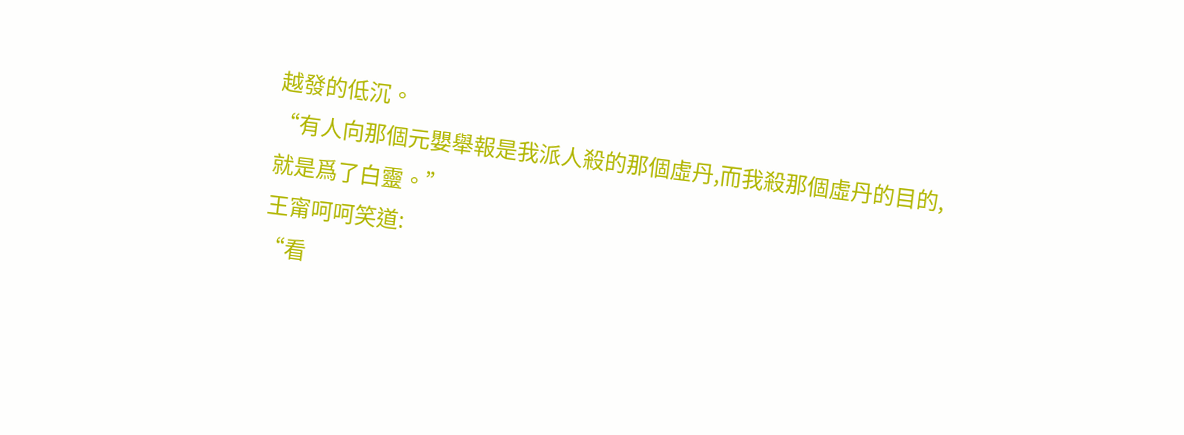越發的低沉。
“有人向那個元嬰舉報是我派人殺的那個虛丹,而我殺那個虛丹的目的,就是爲了白靈。”
王甯呵呵笑道:
“看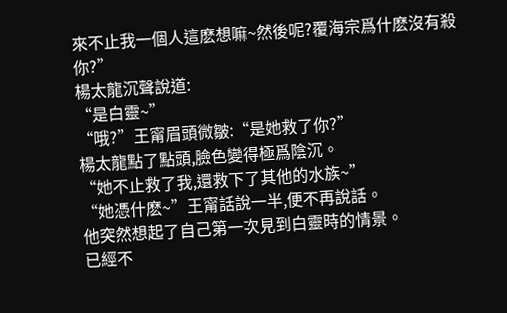來不止我一個人這麽想嘛~然後呢?覆海宗爲什麽沒有殺你?”
楊太龍沉聲說道:
“是白靈~”
“哦?”王甯眉頭微皺:“是她救了你?”
楊太龍點了點頭,臉色變得極爲陰沉。
“她不止救了我,還救下了其他的水族~”
“她憑什麽~”王甯話說一半,便不再說話。
他突然想起了自己第一次見到白靈時的情景。
已經不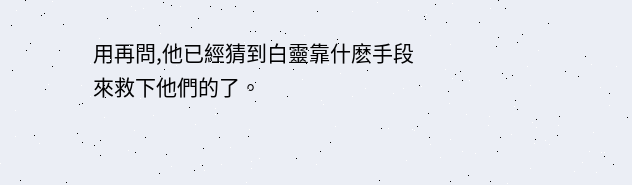用再問,他已經猜到白靈靠什麽手段來救下他們的了。